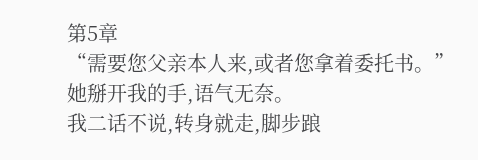第5章
“需要您父亲本人来,或者您拿着委托书。”
她掰开我的手,语气无奈。
我二话不说,转身就走,脚步踉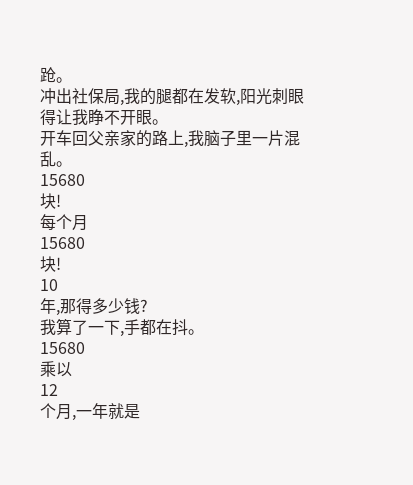跄。
冲出社保局,我的腿都在发软,阳光刺眼得让我睁不开眼。
开车回父亲家的路上,我脑子里一片混乱。
15680
块!
每个月
15680
块!
10
年,那得多少钱?
我算了一下,手都在抖。
15680
乘以
12
个月,一年就是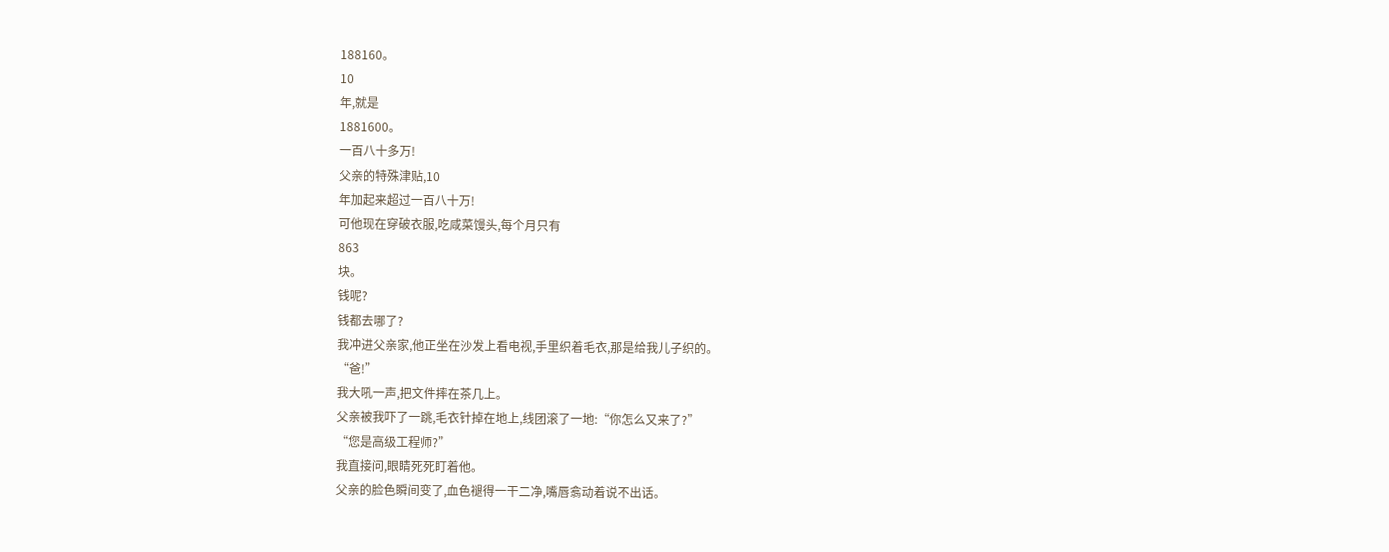188160。
10
年,就是
1881600。
一百八十多万!
父亲的特殊津贴,10
年加起来超过一百八十万!
可他现在穿破衣服,吃咸菜馒头,每个月只有
863
块。
钱呢?
钱都去哪了?
我冲进父亲家,他正坐在沙发上看电视,手里织着毛衣,那是给我儿子织的。
“爸!”
我大吼一声,把文件摔在茶几上。
父亲被我吓了一跳,毛衣针掉在地上,线团滚了一地:“你怎么又来了?”
“您是高级工程师?”
我直接问,眼睛死死盯着他。
父亲的脸色瞬间变了,血色褪得一干二净,嘴唇翕动着说不出话。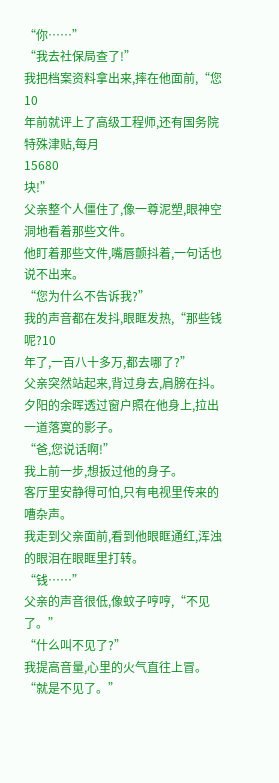“你……”
“我去社保局查了!”
我把档案资料拿出来,摔在他面前,“您
10
年前就评上了高级工程师,还有国务院特殊津贴,每月
15680
块!”
父亲整个人僵住了,像一尊泥塑,眼神空洞地看着那些文件。
他盯着那些文件,嘴唇颤抖着,一句话也说不出来。
“您为什么不告诉我?”
我的声音都在发抖,眼眶发热,“那些钱呢?10
年了,一百八十多万,都去哪了?”
父亲突然站起来,背过身去,肩膀在抖。
夕阳的余晖透过窗户照在他身上,拉出一道落寞的影子。
“爸,您说话啊!”
我上前一步,想扳过他的身子。
客厅里安静得可怕,只有电视里传来的嘈杂声。
我走到父亲面前,看到他眼眶通红,浑浊的眼泪在眼眶里打转。
“钱……”
父亲的声音很低,像蚊子哼哼,“不见了。”
“什么叫不见了?”
我提高音量,心里的火气直往上冒。
“就是不见了。”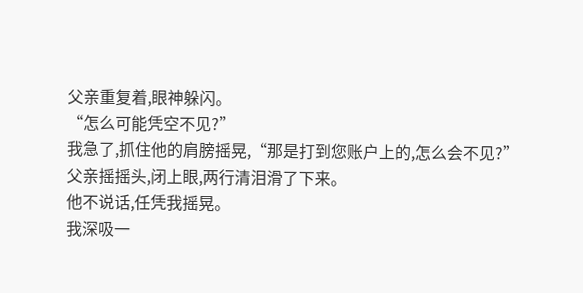父亲重复着,眼神躲闪。
“怎么可能凭空不见?”
我急了,抓住他的肩膀摇晃,“那是打到您账户上的,怎么会不见?”
父亲摇摇头,闭上眼,两行清泪滑了下来。
他不说话,任凭我摇晃。
我深吸一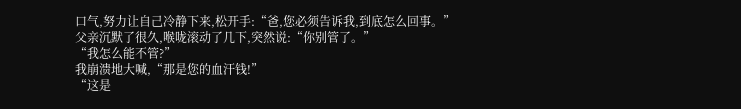口气,努力让自己冷静下来,松开手:“爸,您必须告诉我,到底怎么回事。”
父亲沉默了很久,喉咙滚动了几下,突然说:“你别管了。”
“我怎么能不管?”
我崩溃地大喊,“那是您的血汗钱!”
“这是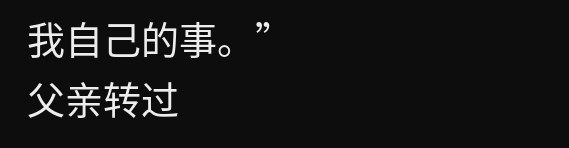我自己的事。”
父亲转过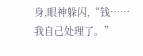身,眼神躲闪,“钱……
我自己处理了。”